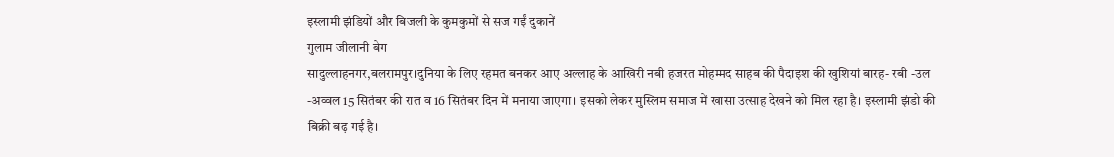इस्लामी झंडियों और बिजली के कुमकुमों से सज गईं दुकानें
गुलाम जीलानी बेग
सादुल्लाहनगर,बलरामपुर।दुनिया के लिए रहमत बनकर आए अल्लाह के आखिरी नबी हजरत मोहम्मद साहब की पैदाइश की खुशियां बारह- रबी -उल -अव्वल 15 सितंबर की रात व 16 सितंबर दिन में मनाया जाएगा। इसको लेकर मुस्लिम समाज में खासा उत्साह देखने को मिल रहा है। इस्लामी झंडो की बिक्री बढ़ गई है।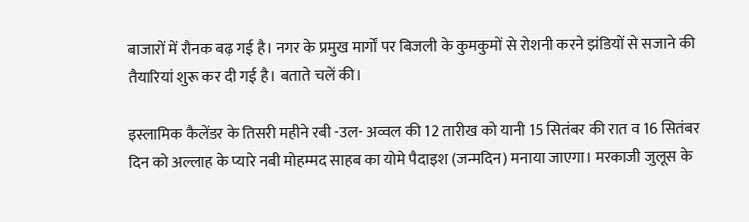बाजारों में रौनक बढ़ गई है। नगर के प्रमुख मार्गों पर बिजली के कुमकुमों से रोशनी करने झंडियों से सजाने की तैयारियां शुरू कर दी गई है। बताते चलें की।

इस्लामिक कैलेंडर के तिसरी महीने रबी -उल- अव्वल की 12 तारीख को यानी 15 सितंबर की रात व 16 सितंबर दिन को अल्लाह के प्यारे नबी मोहम्मद साहब का योमे पैदाइश (जन्मदिन) मनाया जाएगा। मरकाजी जुलूस के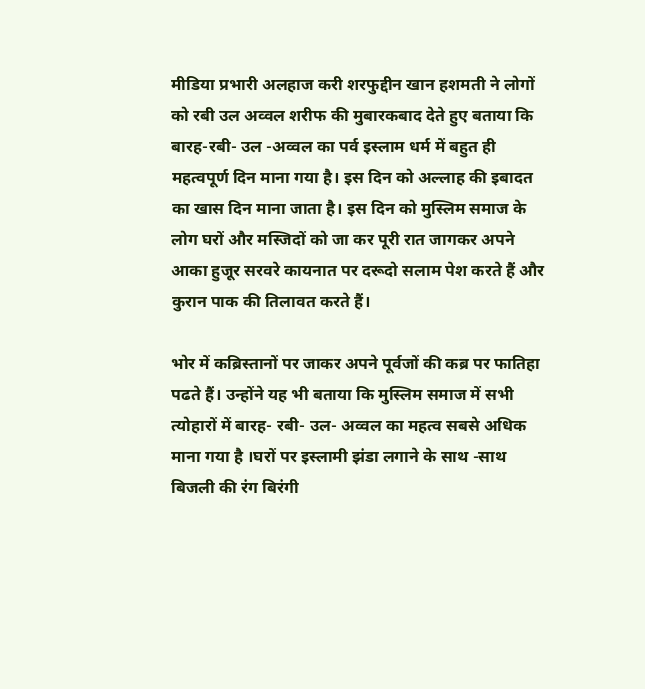मीडिया प्रभारी अलहाज करी शरफुद्दीन खान हशमती ने लोगों को रबी उल अव्वल शरीफ की मुबारकबाद देते हुए बताया कि बारह-रबी- उल -अव्वल का पर्व इस्लाम धर्म में बहुत ही महत्वपूर्ण दिन माना गया है। इस दिन को अल्लाह की इबादत का खास दिन माना जाता है। इस दिन को मुस्लिम समाज के लोग घरों और मस्जिदों को जा कर पूरी रात जागकर अपने आका हुजूर सरवरे कायनात पर दरूदो सलाम पेश करते हैं और कुरान पाक की तिलावत करते हैं।

भोर में कब्रिस्तानों पर जाकर अपने पूर्वजों की कब्र पर फातिहा पढते हैं। उन्होंने यह भी बताया कि मुस्लिम समाज में सभी त्योहारों में बारह- रबी- उल- अव्वल का महत्व सबसे अधिक माना गया है ।घरों पर इस्लामी झंडा लगाने के साथ -साथ बिजली की रंग बिरंगी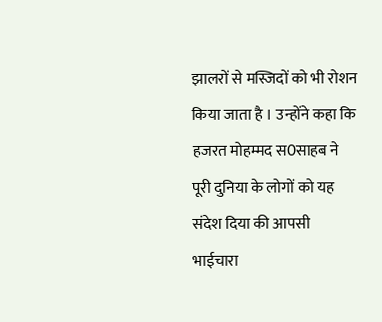झालरों से मस्जिदों को भी रोशन किया जाता है । उन्होंने कहा कि हजरत मोहम्मद स0साहब ने पूरी दुनिया के लोगों को यह संदेश दिया की आपसी भाईचारा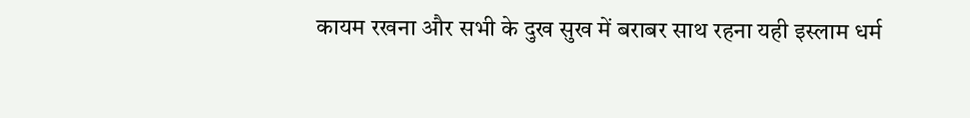कायम रखना और सभी के दुख सुख में बराबर साथ रहना यही इस्लाम धर्म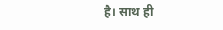है। साथ ही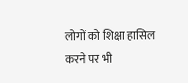लोगों को शिक्षा हासिल करने पर भी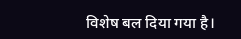विशेष बल दिया गया है।